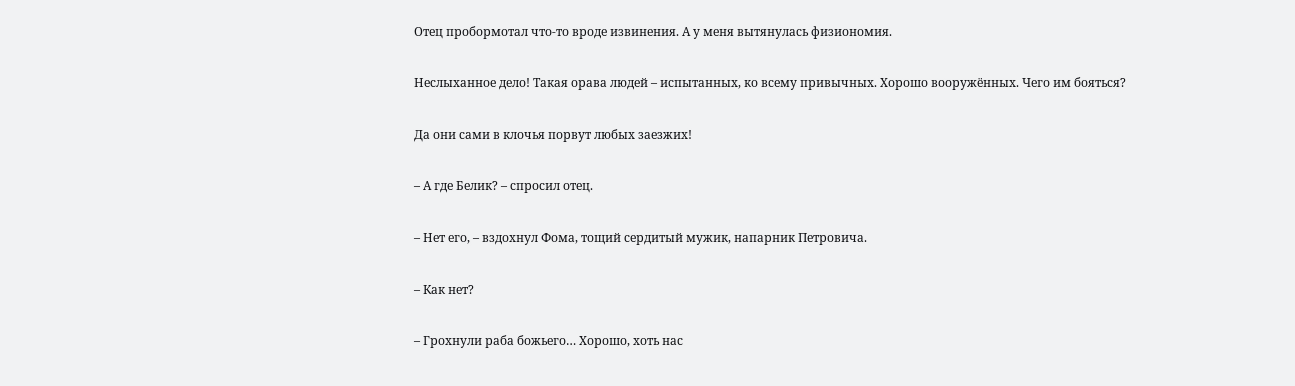Отец пробормотал что-то вроде извинения. А у меня вытянулась физиономия.

Неслыханное дело! Такая орава людей – испытанных, ко всему привычных. Хорошо вооружённых. Чего им бояться?

Да они сами в клочья порвут любых заезжих!

– А где Белик? – спросил отец.

– Нет его, – вздохнул Фома, тощий сердитый мужик, напарник Петровича.

– Как нет?

– Грохнули раба божьего… Хорошо, хоть нас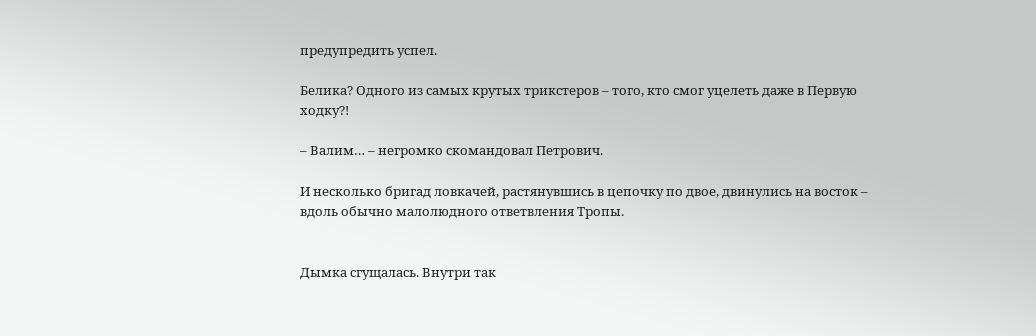предупредить успел.

Белика? Одного из самых крутых трикстеров – того, кто смог уцелеть даже в Первую ходку?!

– Валим… – негромко скомандовал Петрович.

И несколько бригад ловкачей, растянувшись в цепочку по двое, двинулись на восток – вдоль обычно малолюдного ответвления Тропы.


Дымка сгущалась. Внутри так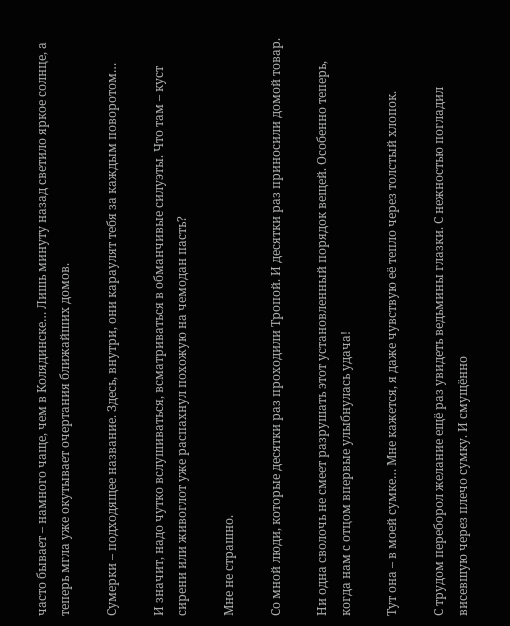часто бывает – намного чаще, чем в Колядинске… Лишь минуту назад светило яркое солнце, а теперь мгла уже окутывает очертания ближайших домов.

Сумерки – подходящее название. Здесь, внутри, они караулят тебя за каждым поворотом…

И значит, надо чутко вслушиваться, всматриваться в обманчивые силуэты. Что там – куст сирени или живоглот уже распахнул похожую на чемодан пасть?

Мне не страшно.

Со мной люди, которые десятки раз проходили Тропой. И десятки раз приносили домой товар.

Ни одна сволочь не смеет разрушать этот установленный порядок вещей. Особенно теперь, когда нам с отцом впервые улыбнулась удача!

Тут она – в моей сумке… Мне кажется, я даже чувствую её тепло через толстый хлопок.

С трудом переборол желание ещё раз увидеть ведьмины глазки. С нежностью погладил висевшую через плечо сумку. И смущённо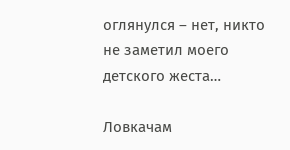оглянулся – нет, никто не заметил моего детского жеста…

Ловкачам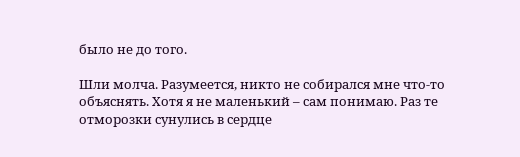было не до того.

Шли молча. Разумеется, никто не собирался мне что-то объяснять. Хотя я не маленький – сам понимаю. Раз те отморозки сунулись в сердце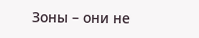Зоны – они не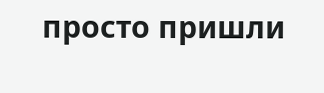просто пришли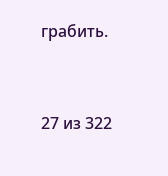грабить.



27 из 322